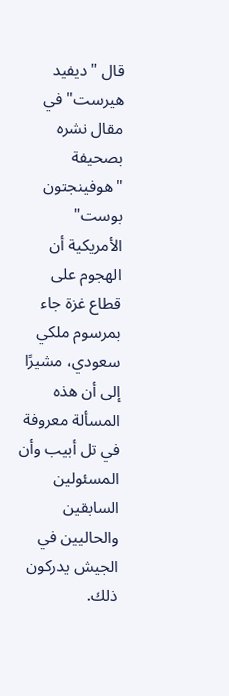قال "ديفيد هيرست" في مقال نشره بصحيفة "هوفينجتون بوست" الأمريكية أن الهجوم على قطاع غزة جاء بمرسوم ملكي سعودي، مشيرًا إلى أن هذه المسألة معروفة في تل أبيب وأن المسئولين السابقين والحاليين في الجيش يدركون ذلك.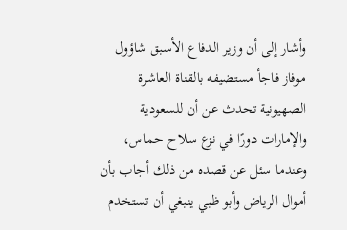وأشار إلى أن وزير الدفاع الأسبق شاؤول موفاز فاجأ مستضيفه بالقناة العاشرة الصهيونية تحدث عن أن للسعودية والإمارات دورًا في نزع سلاح حماس، وعندما سئل عن قصده من ذلك أجاب بأن أموال الرياض وأبو ظبي ينبغي أن تستخدم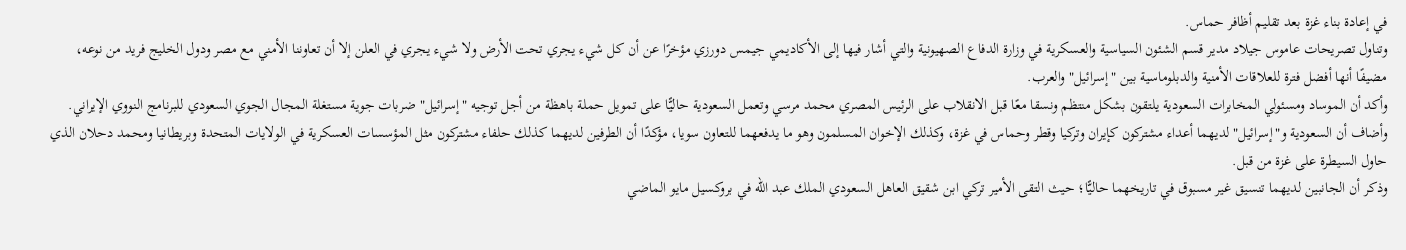في إعادة بناء غزة بعد تقليم أظافر حماس.
وتناول تصريحات عاموس جيلاد مدير قسم الشئون السياسية والعسكرية في وزارة الدفاع الصهيونية والتي أشار فيها إلى الأكاديمي جيمس دورزي مؤخرًا عن أن كل شيء يجري تحت الأرض ولا شيء يجري في العلن إلا أن تعاوننا الأمني مع مصر ودول الخليج فريد من نوعه، مضيفًا أنها أفضل فترة للعلاقات الأمنية والدبلوماسية بين "إسرائيل" والعرب.
وأكد أن الموساد ومسئولي المخابرات السعودية يلتقون بشكل منتظم ونسقا معًا قبل الانقلاب على الرئيس المصري محمد مرسي وتعمل السعودية حاليًّا على تمويل حملة باهظة من أجل توجيه "إسرائيل" ضربات جوية مستغلة المجال الجوي السعودي للبرنامج النووي الإيراني.
وأضاف أن السعودية و"إسرائيل" لديهما أعداء مشتركون كإيران وتركيا وقطر وحماس في غزة، وكذلك الإخوان المسلمون وهو ما يدفعهما للتعاون سويا، مؤكدًا أن الطرفين لديهما كذلك حلفاء مشتركون مثل المؤسسات العسكرية في الولايات المتحدة وبريطانيا ومحمد دحلان الذي حاول السيطرة على غزة من قبل.
وذكر أن الجانبين لديهما تنسيق غير مسبوق في تاريخهما حاليًّا؛ حيث التقى الأمير تركي ابن شقيق العاهل السعودي الملك عبد الله في بروكسيل مايو الماضي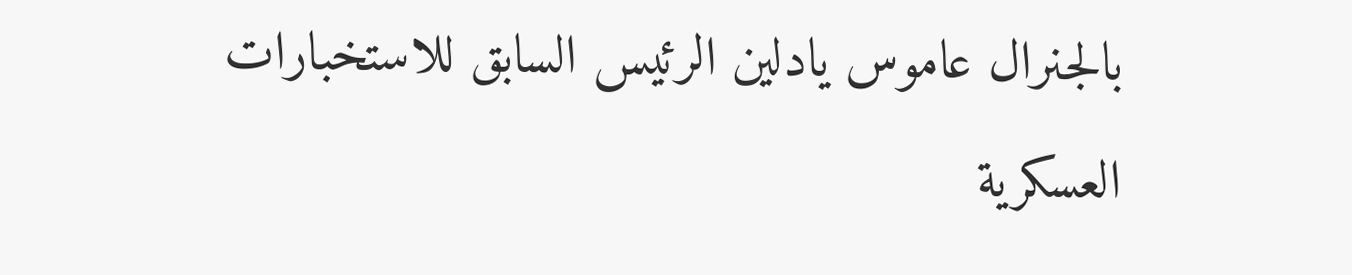بالجنرال عاموس يادلين الرئيس السابق للاستخبارات العسكرية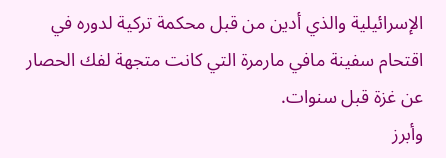الإسرائيلية والذي أدين من قبل محكمة تركية لدوره في اقتحام سفينة مافي مارمرة التي كانت متجهة لفك الحصار عن غزة قبل سنوات.
وأبرز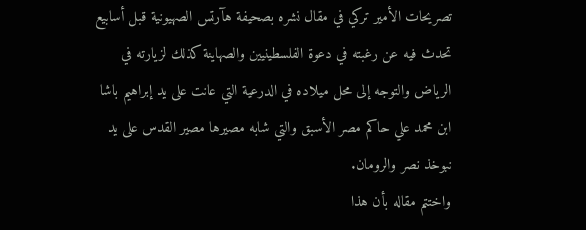تصريحات الأمير تركي في مقال نشره بصحيفة هآرتس الصهيونية قبل أسابيع تحدث فيه عن رغبته في دعوة الفلسطينيين والصهاينة كذلك لزيارته في الرياض والتوجه إلى محل ميلاده في الدرعية التي عانت على يد إبراهيم باشا ابن محمد علي حاكم مصر الأسبق والتي شابه مصيرها مصير القدس على يد نبوخذ نصر والرومان.
واختتم مقاله بأن هذا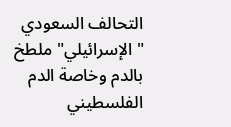التحالف السعودي "الإسرائيلي" ملطخ بالدم وخاصة الدم الفلسطيني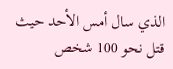الذي سال أمس الأحد حيث قتل نحو 100 شخص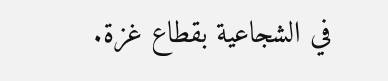في الشجاعية بقطاع غزة.